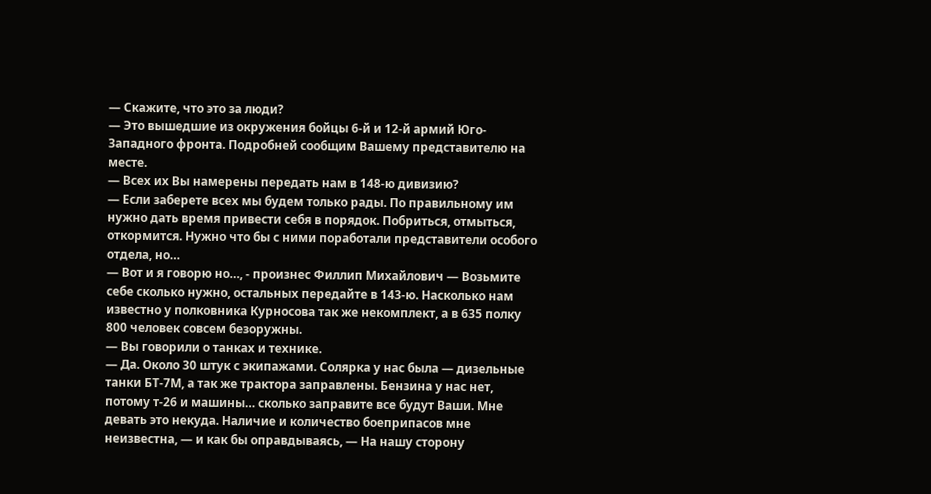— Скажите, что это за люди?
— Это вышедшие из окружения бойцы 6-й и 12-й армий Юго-Западного фронта. Подробней сообщим Вашему представителю на месте.
— Всех их Вы намерены передать нам в 148-ю дивизию?
— Если заберете всех мы будем только рады. По правильному им нужно дать время привести себя в порядок. Побриться, отмыться, откормится. Нужно что бы с ними поработали представители особого отдела, но…
— Вот и я говорю но…, - произнес Филлип Михайлович — Возьмите себе сколько нужно, остальных передайте в 143-ю. Насколько нам известно у полковника Курносова так же некомплект, а в 635 полку 800 человек совсем безоружны.
— Вы говорили о танках и технике.
— Да. Около 30 штук с экипажами. Солярка у нас была — дизельные танки БТ-7М, а так же трактора заправлены. Бензина у нас нет, потому т-26 и машины… сколько заправите все будут Ваши. Мне девать это некуда. Наличие и количество боеприпасов мне неизвестна, — и как бы оправдываясь, — На нашу сторону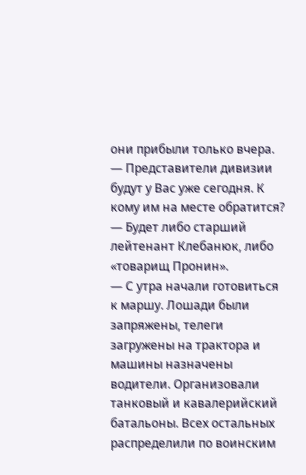они прибыли только вчера.
— Представители дивизии будут у Вас уже сегодня. К кому им на месте обратится?
— Будет либо старший лейтенант Клебанюк, либо «товарищ Пронин».
— С утра начали готовиться к маршу. Лошади были запряжены, телеги загружены на трактора и машины назначены водители. Организовали танковый и кавалерийский батальоны. Всех остальных распределили по воинским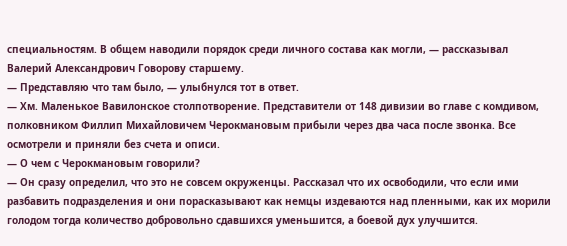специальностям. В общем наводили порядок среди личного состава как могли, — рассказывал Валерий Александрович Говорову старшему.
— Представляю что там было, — улыбнулся тот в ответ.
— Хм. Маленькое Вавилонское столпотворение. Представители от 148 дивизии во главе с комдивом, полковником Филлип Михайловичем Черокмановым прибыли через два часа после звонка. Все осмотрели и приняли без счета и описи.
— О чем с Черокмановым говорили?
— Он сразу определил, что это не совсем окруженцы. Рассказал что их освободили, что если ими разбавить подразделения и они порасказывают как немцы издеваются над пленными, как их морили голодом тогда количество добровольно сдавшихся уменьшится, а боевой дух улучшится.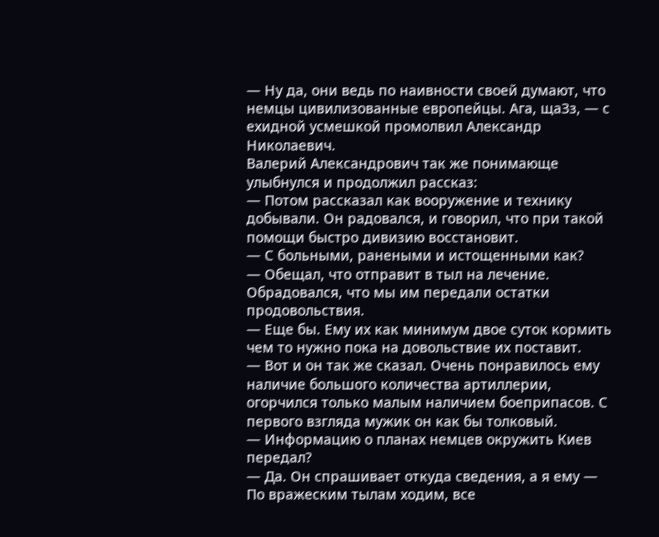— Ну да, они ведь по наивности своей думают, что немцы цивилизованные европейцы. Ага, щаЗз, — с ехидной усмешкой промолвил Александр Николаевич.
Валерий Александрович так же понимающе улыбнулся и продолжил рассказ:
— Потом рассказал как вооружение и технику добывали. Он радовался, и говорил, что при такой помощи быстро дивизию восстановит.
— С больными, ранеными и истощенными как?
— Обещал, что отправит в тыл на лечение. Обрадовался, что мы им передали остатки продовольствия.
— Еще бы. Ему их как минимум двое суток кормить чем то нужно пока на довольствие их поставит.
— Вот и он так же сказал. Очень понравилось ему наличие большого количества артиллерии, огорчился только малым наличием боеприпасов. С первого взгляда мужик он как бы толковый.
— Информацию о планах немцев окружить Киев передал?
— Да. Он спрашивает откуда сведения, а я ему — По вражеским тылам ходим, все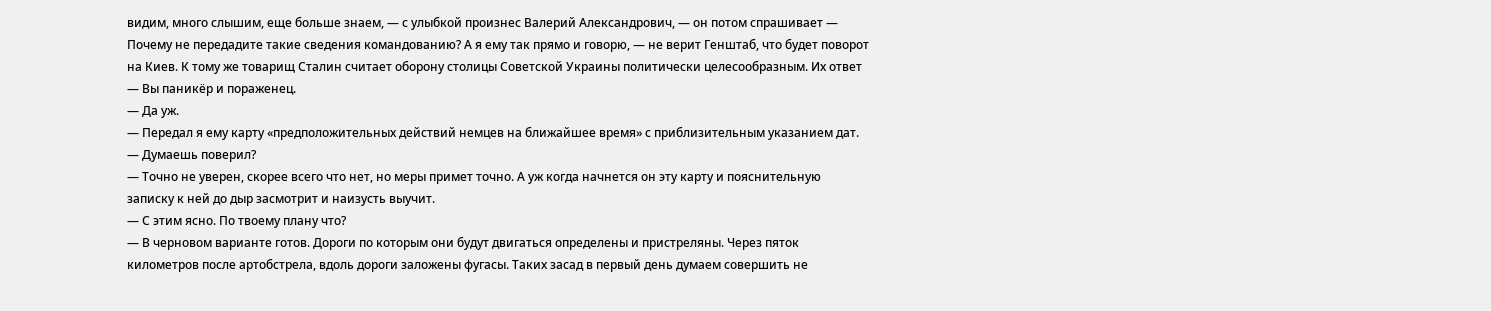видим, много слышим, еще больше знаем, — с улыбкой произнес Валерий Александрович, — он потом спрашивает — Почему не передадите такие сведения командованию? А я ему так прямо и говорю, — не верит Генштаб, что будет поворот на Киев. К тому же товарищ Сталин считает оборону столицы Советской Украины политически целесообразным. Их ответ — Вы паникёр и пораженец.
— Да уж.
— Передал я ему карту «предположительных действий немцев на ближайшее время» с приблизительным указанием дат.
— Думаешь поверил?
— Точно не уверен, скорее всего что нет, но меры примет точно. А уж когда начнется он эту карту и пояснительную записку к ней до дыр засмотрит и наизусть выучит.
— С этим ясно. По твоему плану что?
— В черновом варианте готов. Дороги по которым они будут двигаться определены и пристреляны. Через пяток километров после артобстрела, вдоль дороги заложены фугасы. Таких засад в первый день думаем совершить не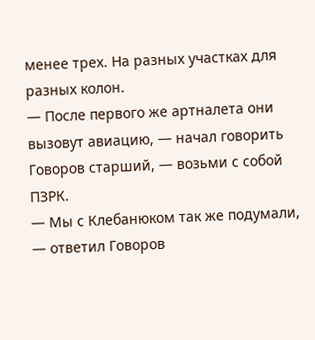менее трех. На разных участках для разных колон.
— После первого же артналета они вызовут авиацию, — начал говорить Говоров старший, — возьми с собой ПЗРК.
— Мы с Клебанюком так же подумали, — ответил Говоров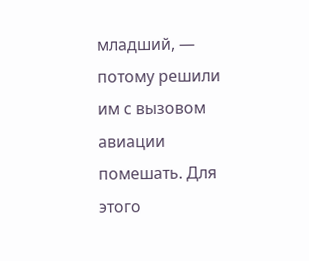младший, — потому решили им с вызовом авиации помешать. Для этого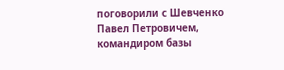поговорили с Шевченко Павел Петровичем, командиром базы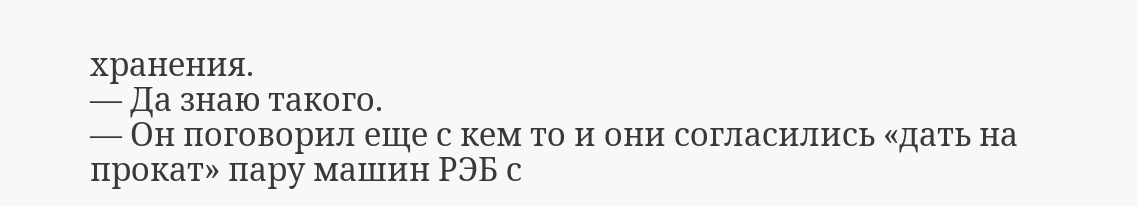хранения.
— Да знаю такого.
— Он поговорил еще с кем то и они согласились «дать на прокат» пару машин РЭБ с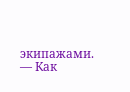экипажами.
— Как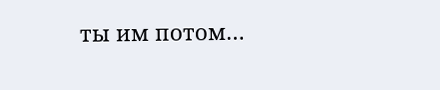ты им потом…